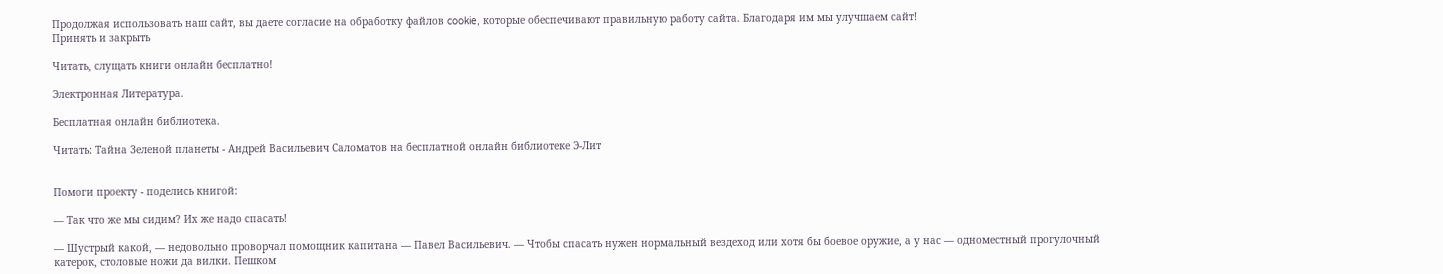Продолжая использовать наш сайт, вы даете согласие на обработку файлов cookie, которые обеспечивают правильную работу сайта. Благодаря им мы улучшаем сайт!
Принять и закрыть

Читать, слущать книги онлайн бесплатно!

Электронная Литература.

Бесплатная онлайн библиотека.

Читать: Тайна Зеленой планеты - Андрей Васильевич Саломатов на бесплатной онлайн библиотеке Э-Лит


Помоги проекту - поделись книгой:

— Так что же мы сидим? Их же надо спасать!

— Шустрый какой, — недовольно проворчал помощник капитана — Павел Васильевич. — Чтобы спасать нужен нормальный вездеход или хотя бы боевое оружие, а у нас — одноместный прогулочный катерок, столовые ножи да вилки. Пешком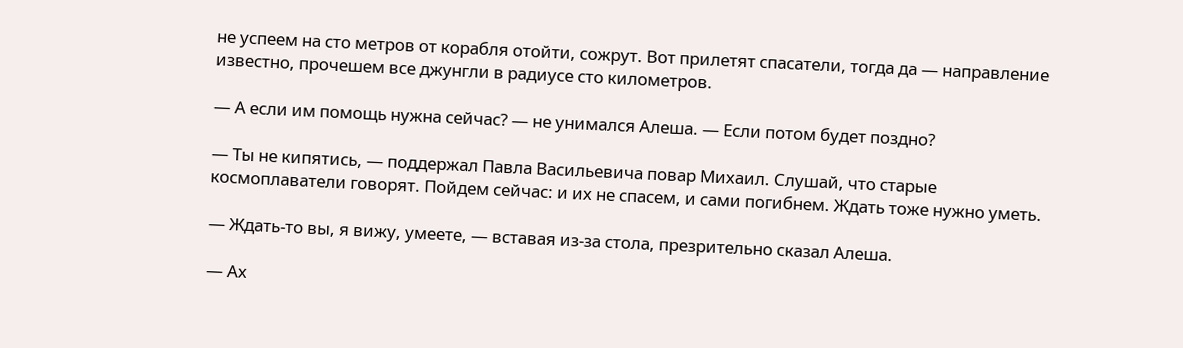не успеем на сто метров от корабля отойти, сожрут. Вот прилетят спасатели, тогда да — направление известно, прочешем все джунгли в радиусе сто километров.

— А если им помощь нужна сейчас? — не унимался Алеша. — Если потом будет поздно?

— Ты не кипятись, — поддержал Павла Васильевича повар Михаил. Слушай, что старые космоплаватели говорят. Пойдем сейчас: и их не спасем, и сами погибнем. Ждать тоже нужно уметь.

— Ждать-то вы, я вижу, умеете, — вставая из-за стола, презрительно сказал Алеша.

— Ах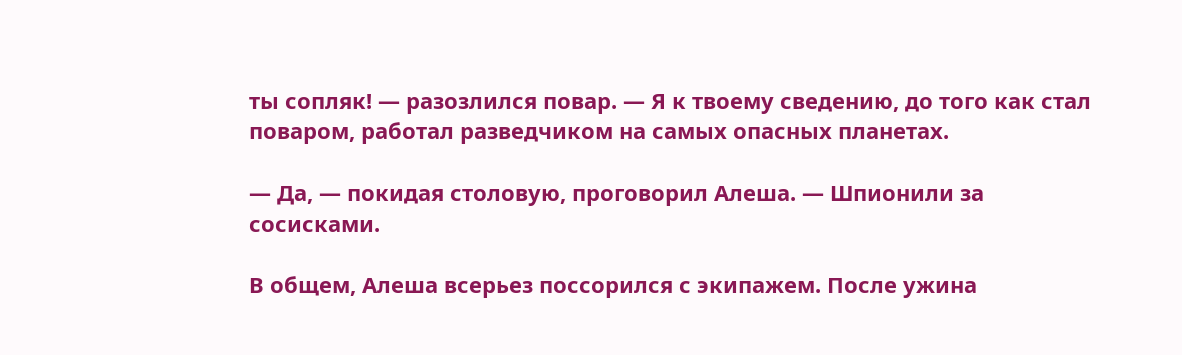ты сопляк! — разозлился повар. — Я к твоему сведению, до того как стал поваром, работал разведчиком на самых опасных планетах.

— Да, — покидая столовую, проговорил Алеша. — Шпионили за сосисками.

В общем, Алеша всерьез поссорился с экипажем. После ужина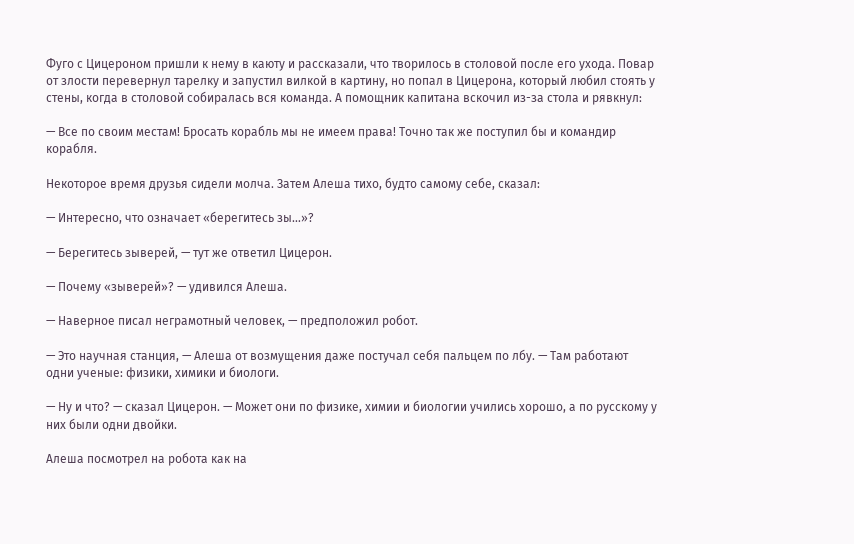Фуго с Цицероном пришли к нему в каюту и рассказали, что творилось в столовой после его ухода. Повар от злости перевернул тарелку и запустил вилкой в картину, но попал в Цицерона, который любил стоять у стены, когда в столовой собиралась вся команда. А помощник капитана вскочил из-за стола и рявкнул:

— Все по своим местам! Бросать корабль мы не имеем права! Точно так же поступил бы и командир корабля.

Некоторое время друзья сидели молча. Затем Алеша тихо, будто самому себе, сказал:

— Интересно, что означает «берегитесь зы…»?

— Берегитесь зыверей, — тут же ответил Цицерон.

— Почему «зыверей»? — удивился Алеша.

— Наверное писал неграмотный человек, — предположил робот.

— Это научная станция, — Алеша от возмущения даже постучал себя пальцем по лбу. — Там работают одни ученые: физики, химики и биологи.

— Ну и что? — сказал Цицерон. — Может они по физике, химии и биологии учились хорошо, а по русскому у них были одни двойки.

Алеша посмотрел на робота как на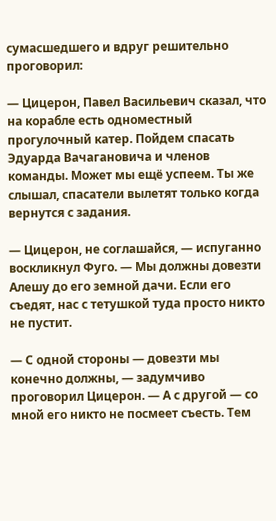сумасшедшего и вдруг решительно проговорил:

— Цицерон, Павел Васильевич сказал, что на корабле есть одноместный прогулочный катер. Пойдем спасать Эдуарда Вачагановича и членов команды. Может мы ещё успеем. Ты же слышал, спасатели вылетят только когда вернутся с задания.

— Цицерон, не соглашайся, — испуганно воскликнул Фуго. — Мы должны довезти Алешу до его земной дачи. Если его съедят, нас с тетушкой туда просто никто не пустит.

— С одной стороны — довезти мы конечно должны, — задумчиво проговорил Цицерон. — А с другой — со мной его никто не посмеет съесть. Тем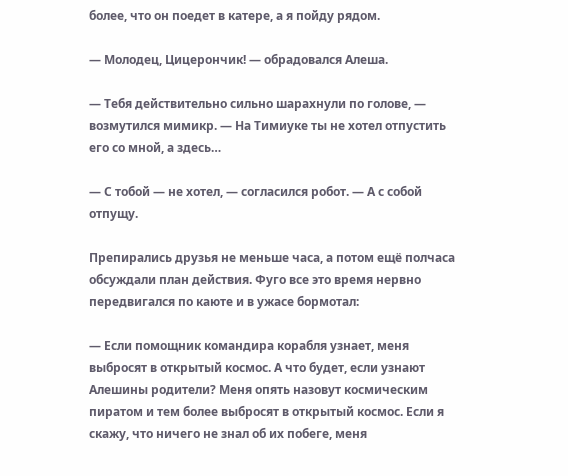более, что он поедет в катере, а я пойду рядом.

— Молодец, Цицерончик! — обрадовался Алеша.

— Тебя действительно сильно шарахнули по голове, — возмутился мимикр. — На Тимиуке ты не хотел отпустить его со мной, а здесь…

— С тобой — не хотел, — согласился робот. — А с собой отпущу.

Препирались друзья не меньше часа, а потом ещё полчаса обсуждали план действия. Фуго все это время нервно передвигался по каюте и в ужасе бормотал:

— Если помощник командира корабля узнает, меня выбросят в открытый космос. А что будет, если узнают Алешины родители? Меня опять назовут космическим пиратом и тем более выбросят в открытый космос. Если я скажу, что ничего не знал об их побеге, меня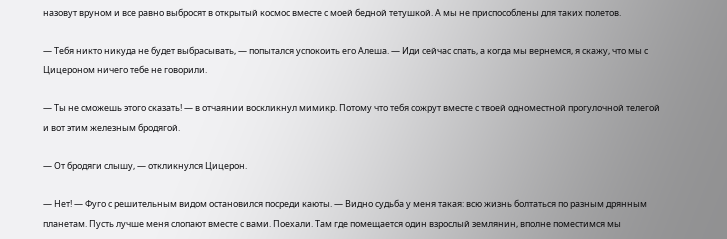назовут вруном и все равно выбросят в открытый космос вместе с моей бедной тетушкой. А мы не приспособлены для таких полетов.

— Тебя никто никуда не будет выбрасывать, — попытался успокоить его Алеша. — Иди сейчас спать, а когда мы вернемся, я скажу, что мы с Цицероном ничего тебе не говорили.

— Ты не сможешь этого сказать! — в отчаянии воскликнул мимикр. Потому что тебя сожрут вместе с твоей одноместной прогулочной телегой и вот этим железным бродягой.

— От бродяги слышу, — откликнулся Цицерон.

— Нет! — Фуго с решительным видом остановился посреди каюты. — Видно судьба у меня такая: всю жизнь болтаться по разным дрянным планетам. Пусть лучше меня слопают вместе с вами. Поехали. Там где помещается один взрослый землянин, вполне поместимся мы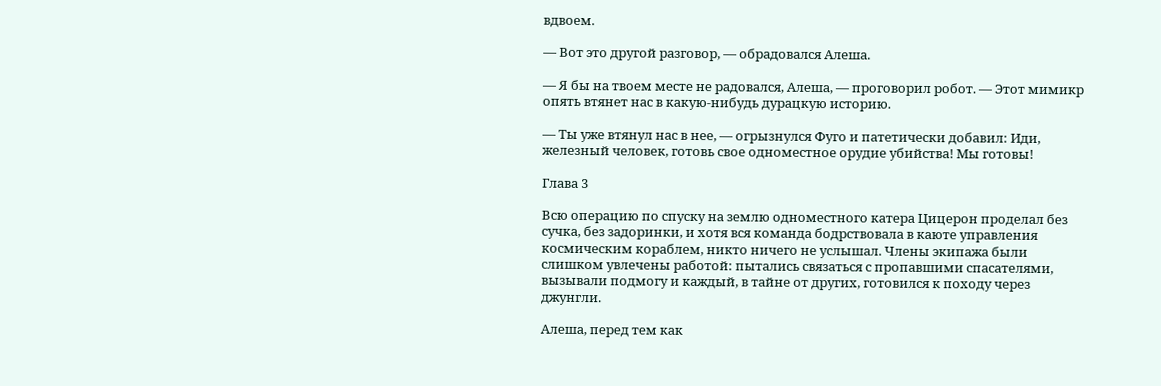вдвоем.

— Вот это другой разговор, — обрадовался Алеша.

— Я бы на твоем месте не радовался, Алеша, — проговорил робот. — Этот мимикр опять втянет нас в какую-нибудь дурацкую историю.

— Ты уже втянул нас в нее, — огрызнулся Фуго и патетически добавил: Иди, железный человек, готовь свое одноместное орудие убийства! Мы готовы!

Глава 3

Всю операцию по спуску на землю одноместного катера Цицерон проделал без сучка, без задоринки, и хотя вся команда бодрствовала в каюте управления космическим кораблем, никто ничего не услышал. Члены экипажа были слишком увлечены работой: пытались связаться с пропавшими спасателями, вызывали подмогу и каждый, в тайне от других, готовился к походу через джунгли.

Алеша, перед тем как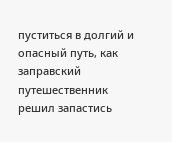пуститься в долгий и опасный путь, как заправский путешественник решил запастись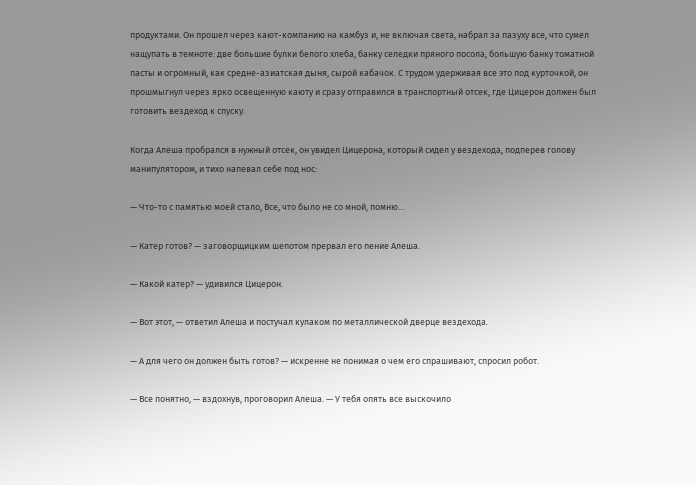продуктами. Он прошел через кают-компанию на камбуз и, не включая света, набрал за пазуху все, что сумел нащупать в темноте: две большие булки белого хлеба, банку селедки пряного посола, большую банку томатной пасты и огромный, как средне-азиатская дыня, сырой кабачок. С трудом удерживая все это под курточкой, он прошмыгнул через ярко освещенную каюту и сразу отправился в транспортный отсек, где Цицерон должен был готовить вездеход к спуску.

Когда Алеша пробрался в нужный отсек, он увидел Цицерона, который сидел у вездехода, подперев голову манипулятором, и тихо напевал себе под нос:

— Что-то с памятью моей стало, Все, что было не со мной, помню…

— Катер готов? — заговорщицким шепотом прервал его пение Алеша.

— Какой катер? — удивился Цицерон.

— Вот этот, — ответил Алеша и постучал кулаком по металлической дверце вездехода.

— А для чего он должен быть готов? — искренне не понимая о чем его спрашивают, спросил робот.

— Все понятно, — вздохнув, проговорил Алеша. — У тебя опять все выскочило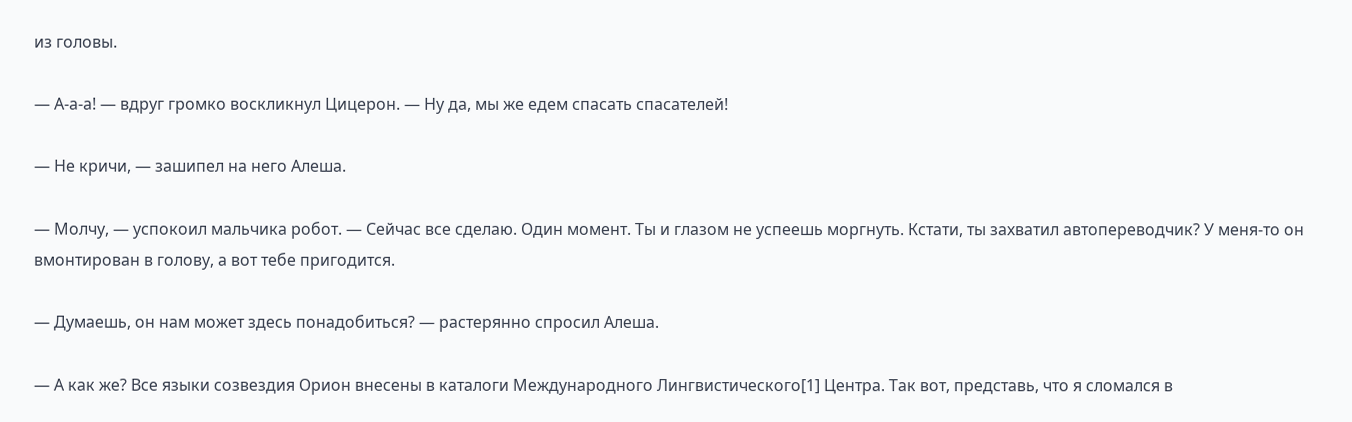из головы.

— А-а-а! — вдруг громко воскликнул Цицерон. — Ну да, мы же едем спасать спасателей!

— Не кричи, — зашипел на него Алеша.

— Молчу, — успокоил мальчика робот. — Сейчас все сделаю. Один момент. Ты и глазом не успеешь моргнуть. Кстати, ты захватил автопереводчик? У меня-то он вмонтирован в голову, а вот тебе пригодится.

— Думаешь, он нам может здесь понадобиться? — растерянно спросил Алеша.

— А как же? Все языки созвездия Орион внесены в каталоги Международного Лингвистического[1] Центра. Так вот, представь, что я сломался в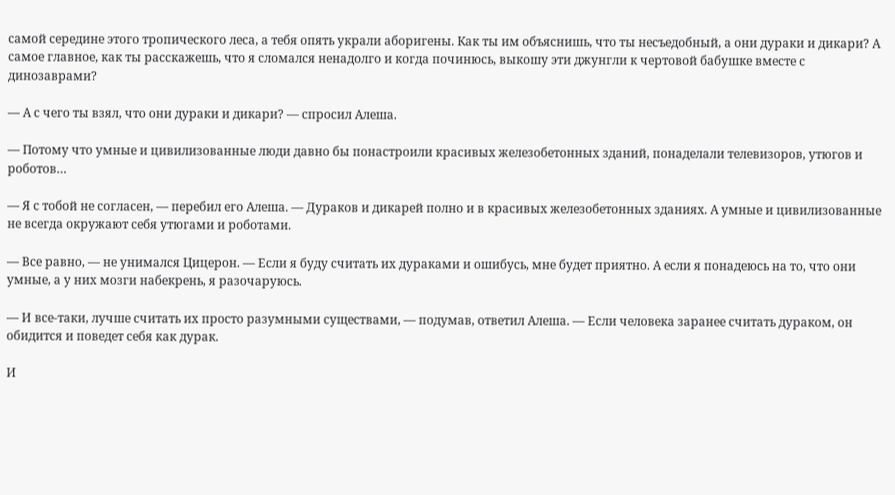самой середине этого тропического леса, а тебя опять украли аборигены. Как ты им объяснишь, что ты несъедобный, а они дураки и дикари? А самое главное, как ты расскажешь, что я сломался ненадолго и когда починюсь, выкошу эти джунгли к чертовой бабушке вместе с динозаврами?

— А с чего ты взял, что они дураки и дикари? — спросил Алеша.

— Потому что умные и цивилизованные люди давно бы понастроили красивых железобетонных зданий, понаделали телевизоров, утюгов и роботов…

— Я с тобой не согласен, — перебил его Алеша. — Дураков и дикарей полно и в красивых железобетонных зданиях. А умные и цивилизованные не всегда окружают себя утюгами и роботами.

— Все равно, — не унимался Цицерон. — Если я буду считать их дураками и ошибусь, мне будет приятно. А если я понадеюсь на то, что они умные, а у них мозги набекрень, я разочаруюсь.

— И все-таки, лучше считать их просто разумными существами, — подумав, ответил Алеша. — Если человека заранее считать дураком, он обидится и поведет себя как дурак.

И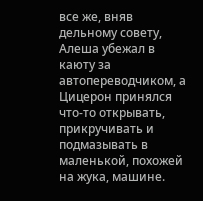все же, вняв дельному совету, Алеша убежал в каюту за автопереводчиком, а Цицерон принялся что-то открывать, прикручивать и подмазывать в маленькой, похожей на жука, машине.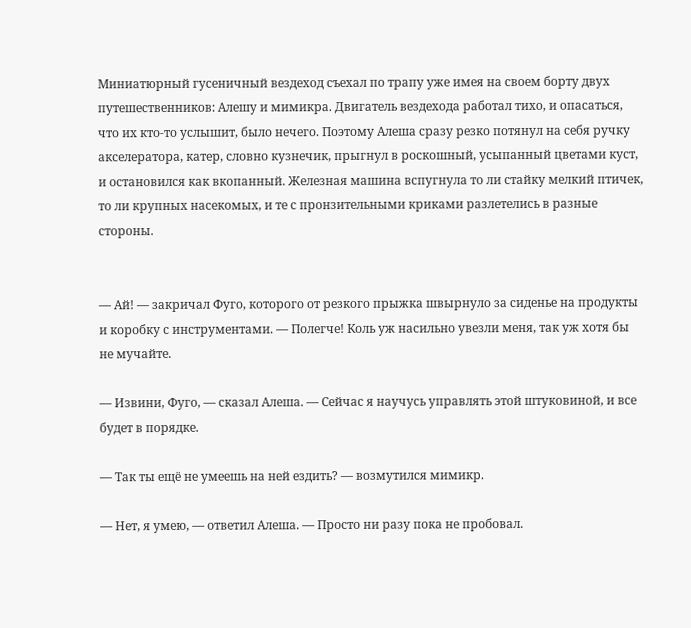Миниатюрный гусеничный вездеход съехал по трапу уже имея на своем борту двух путешественников: Алешу и мимикра. Двигатель вездехода работал тихо, и опасаться, что их кто-то услышит, было нечего. Поэтому Алеша сразу резко потянул на себя ручку акселератора, катер, словно кузнечик, прыгнул в роскошный, усыпанный цветами куст, и остановился как вкопанный. Железная машина вспугнула то ли стайку мелкий птичек, то ли крупных насекомых, и те с пронзительными криками разлетелись в разные стороны.


— Ай! — закричал Фуго, которого от резкого прыжка швырнуло за сиденье на продукты и коробку с инструментами. — Полегче! Коль уж насильно увезли меня, так уж хотя бы не мучайте.

— Извини, Фуго, — сказал Алеша. — Сейчас я научусь управлять этой штуковиной, и все будет в порядке.

— Так ты ещё не умеешь на ней ездить? — возмутился мимикр.

— Нет, я умею, — ответил Алеша. — Просто ни разу пока не пробовал.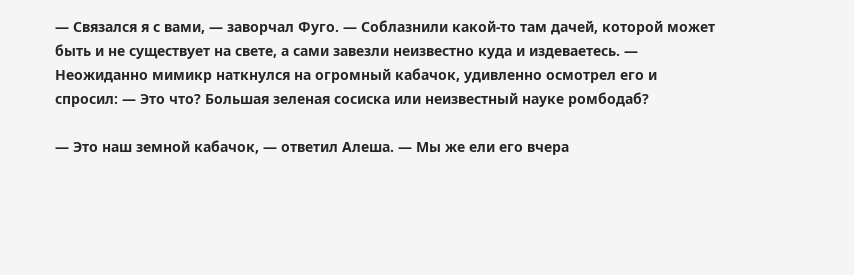— Связался я с вами, — заворчал Фуго. — Соблазнили какой-то там дачей, которой может быть и не существует на свете, а сами завезли неизвестно куда и издеваетесь. — Неожиданно мимикр наткнулся на огромный кабачок, удивленно осмотрел его и спросил: — Это что? Большая зеленая сосиска или неизвестный науке ромбодаб?

— Это наш земной кабачок, — ответил Алеша. — Мы же ели его вчера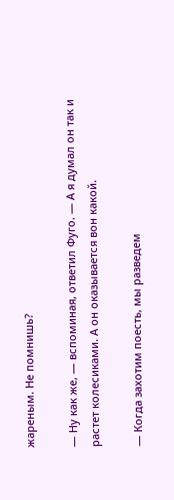жареным. Не помнишь?

— Ну как же, — вспоминая, ответил Фуго. — А я думал он так и растет колесиками. А он оказывается вон какой.

— Когда захотим поесть, мы разведем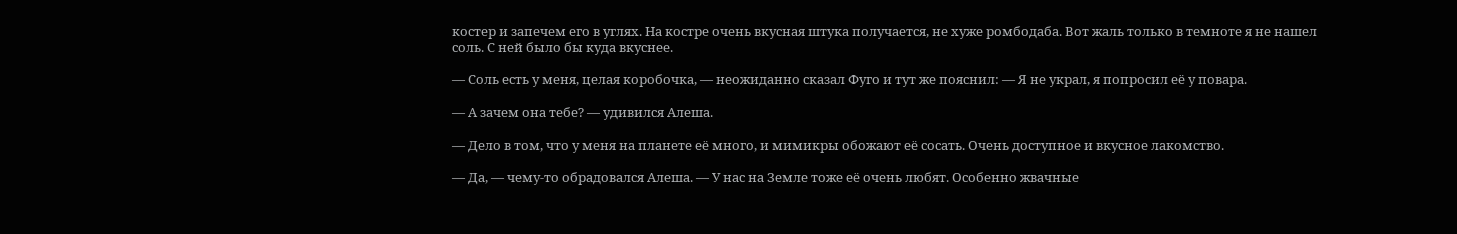костер и запечем его в углях. На костре очень вкусная штука получается, не хуже ромбодаба. Вот жаль только в темноте я не нашел соль. С ней было бы куда вкуснее.

— Соль есть у меня, целая коробочка, — неожиданно сказал Фуго и тут же пояснил: — Я не украл, я попросил её у повара.

— А зачем она тебе? — удивился Алеша.

— Дело в том, что у меня на планете её много, и мимикры обожают её сосать. Очень доступное и вкусное лакомство.

— Да, — чему-то обрадовался Алеша. — У нас на Земле тоже её очень любят. Особенно жвачные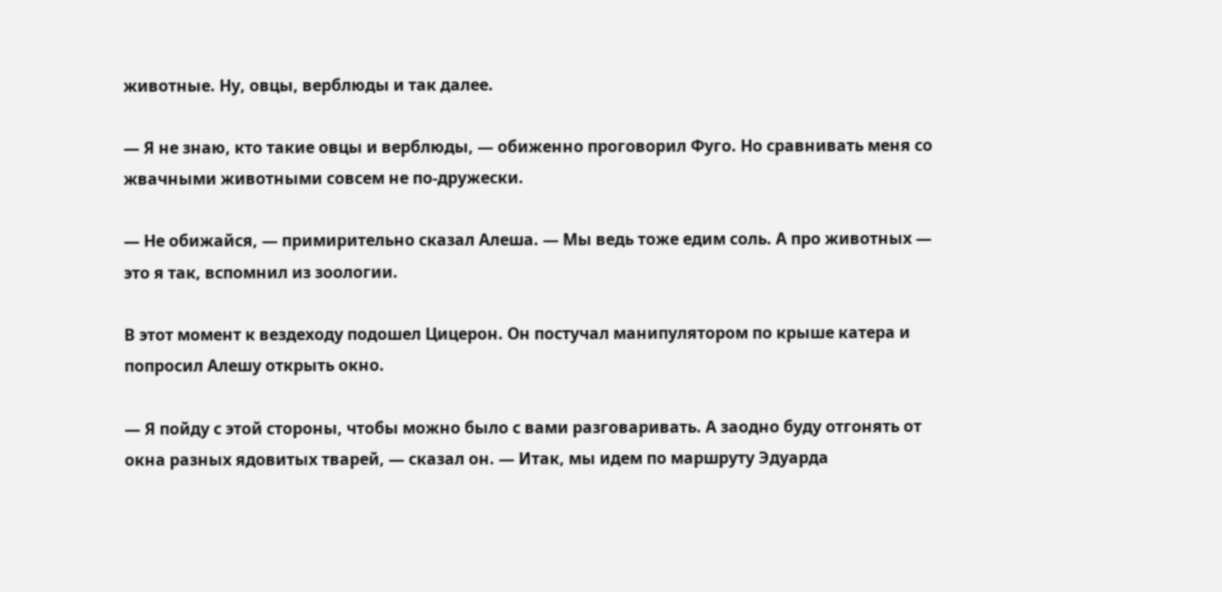животные. Ну, овцы, верблюды и так далее.

— Я не знаю, кто такие овцы и верблюды, — обиженно проговорил Фуго. Но сравнивать меня со жвачными животными совсем не по-дружески.

— Не обижайся, — примирительно сказал Алеша. — Мы ведь тоже едим соль. А про животных — это я так, вспомнил из зоологии.

В этот момент к вездеходу подошел Цицерон. Он постучал манипулятором по крыше катера и попросил Алешу открыть окно.

— Я пойду с этой стороны, чтобы можно было с вами разговаривать. А заодно буду отгонять от окна разных ядовитых тварей, — сказал он. — Итак, мы идем по маршруту Эдуарда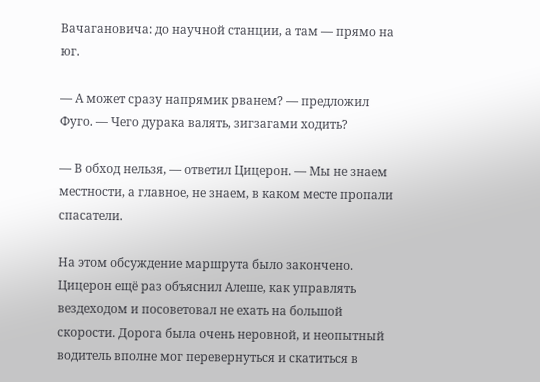Вачагановича: до научной станции, а там — прямо на юг.

— А может сразу напрямик рванем? — предложил Фуго. — Чего дурака валять, зигзагами ходить?

— В обход нельзя, — ответил Цицерон. — Мы не знаем местности, а главное, не знаем, в каком месте пропали спасатели.

На этом обсуждение маршрута было закончено. Цицерон ещё раз объяснил Алеше, как управлять вездеходом и посоветовал не ехать на большой скорости. Дорога была очень неровной, и неопытный водитель вполне мог перевернуться и скатиться в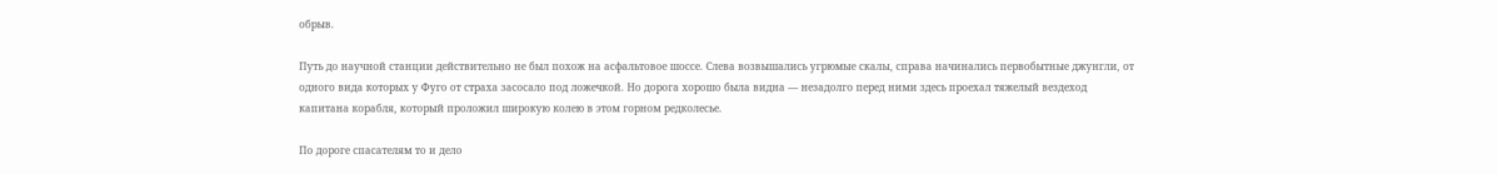обрыв.

Путь до научной станции действительно не был похож на асфальтовое шоссе. Слева возвышались угрюмые скалы, справа начинались первобытные джунгли, от одного вида которых у Фуго от страха засосало под ложечкой. Но дорога хорошо была видна — незадолго перед ними здесь проехал тяжелый вездеход капитана корабля, который проложил широкую колею в этом горном редколесье.

По дороге спасателям то и дело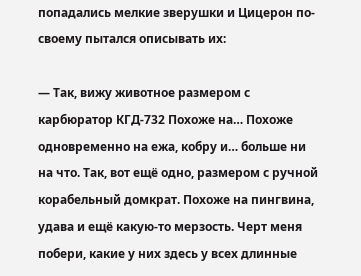попадались мелкие зверушки и Цицерон по-своему пытался описывать их:

— Так, вижу животное размером с карбюратор КГД-732 Похоже на… Похоже одновременно на ежа, кобру и… больше ни на что. Так, вот ещё одно, размером с ручной корабельный домкрат. Похоже на пингвина, удава и ещё какую-то мерзость. Черт меня побери, какие у них здесь у всех длинные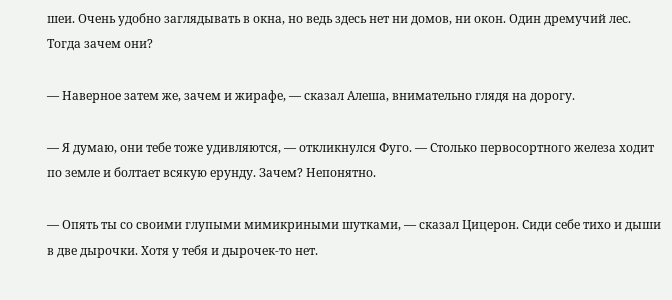шеи. Очень удобно заглядывать в окна, но ведь здесь нет ни домов, ни окон. Один дремучий лес. Тогда зачем они?

— Наверное затем же, зачем и жирафе, — сказал Алеша, внимательно глядя на дорогу.

— Я думаю, они тебе тоже удивляются, — откликнулся Фуго. — Столько первосортного железа ходит по земле и болтает всякую ерунду. Зачем? Непонятно.

— Опять ты со своими глупыми мимикриными шутками, — сказал Цицерон. Сиди себе тихо и дыши в две дырочки. Хотя у тебя и дырочек-то нет.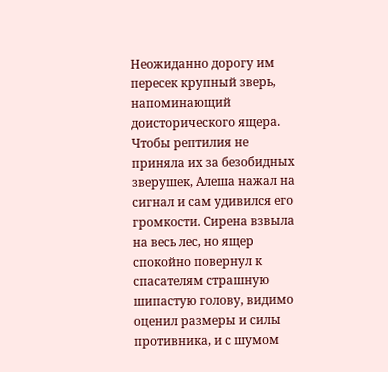Неожиданно дорогу им пересек крупный зверь, напоминающий доисторического ящера. Чтобы рептилия не приняла их за безобидных зверушек, Алеша нажал на сигнал и сам удивился его громкости. Сирена взвыла на весь лес, но ящер спокойно повернул к спасателям страшную шипастую голову, видимо оценил размеры и силы противника, и с шумом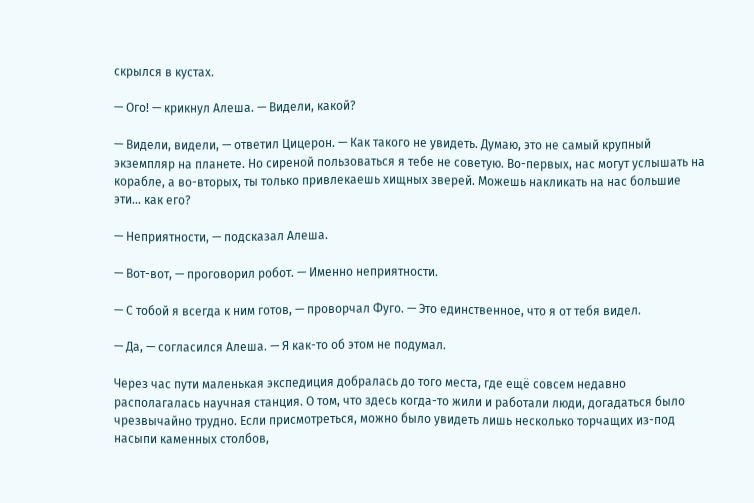скрылся в кустах.

— Ого! — крикнул Алеша. — Видели, какой?

— Видели, видели, — ответил Цицерон. — Как такого не увидеть. Думаю, это не самый крупный экземпляр на планете. Но сиреной пользоваться я тебе не советую. Во-первых, нас могут услышать на корабле, а во-вторых, ты только привлекаешь хищных зверей. Можешь накликать на нас большие эти… как его?

— Неприятности, — подсказал Алеша.

— Вот-вот, — проговорил робот. — Именно неприятности.

— С тобой я всегда к ним готов, — проворчал Фуго. — Это единственное, что я от тебя видел.

— Да, — согласился Алеша. — Я как-то об этом не подумал.

Через час пути маленькая экспедиция добралась до того места, где ещё совсем недавно располагалась научная станция. О том, что здесь когда-то жили и работали люди, догадаться было чрезвычайно трудно. Если присмотреться, можно было увидеть лишь несколько торчащих из-под насыпи каменных столбов,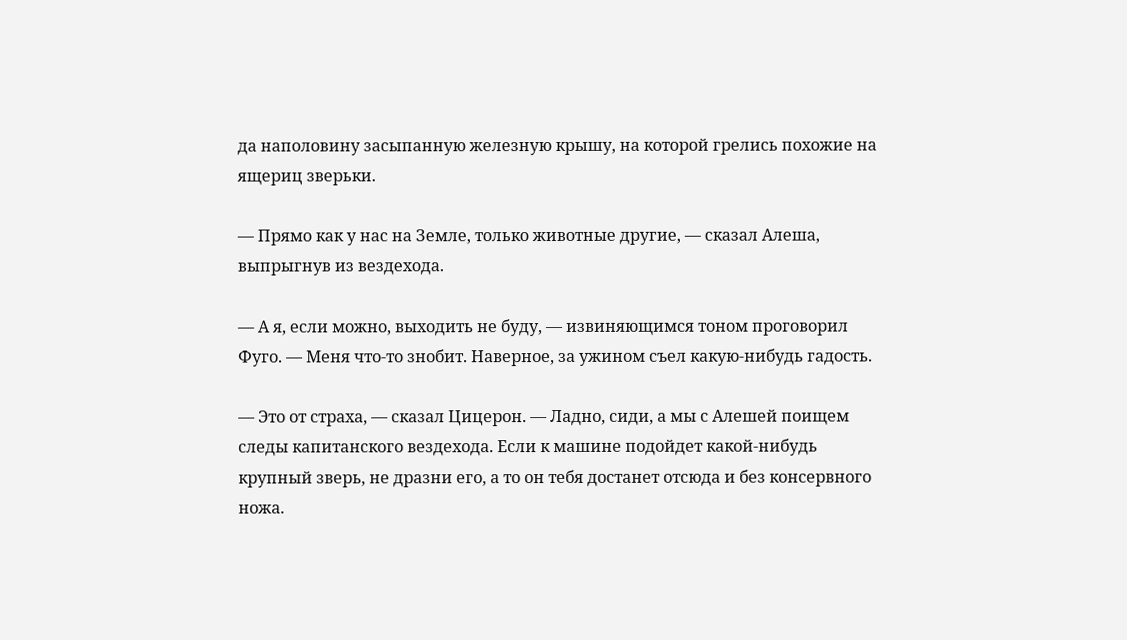да наполовину засыпанную железную крышу, на которой грелись похожие на ящериц зверьки.

— Прямо как у нас на Земле, только животные другие, — сказал Алеша, выпрыгнув из вездехода.

— А я, если можно, выходить не буду, — извиняющимся тоном проговорил Фуго. — Меня что-то знобит. Наверное, за ужином съел какую-нибудь гадость.

— Это от страха, — сказал Цицерон. — Ладно, сиди, а мы с Алешей поищем следы капитанского вездехода. Если к машине подойдет какой-нибудь крупный зверь, не дразни его, а то он тебя достанет отсюда и без консервного ножа.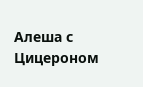Алеша с Цицероном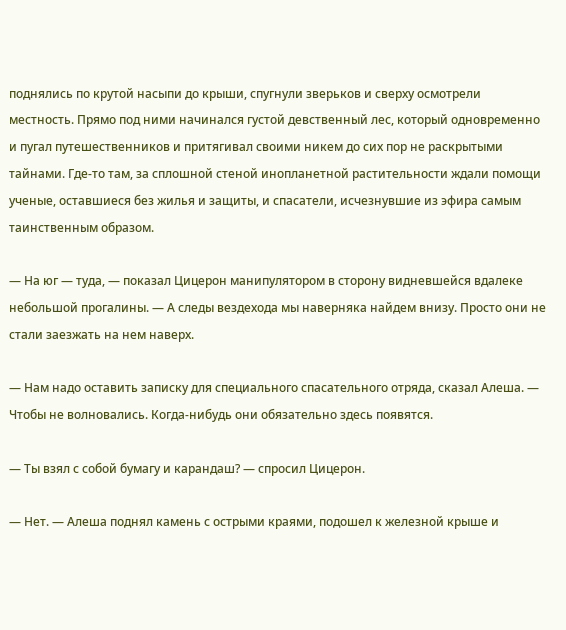поднялись по крутой насыпи до крыши, спугнули зверьков и сверху осмотрели местность. Прямо под ними начинался густой девственный лес, который одновременно и пугал путешественников и притягивал своими никем до сих пор не раскрытыми тайнами. Где-то там, за сплошной стеной инопланетной растительности ждали помощи ученые, оставшиеся без жилья и защиты, и спасатели, исчезнувшие из эфира самым таинственным образом.

— На юг — туда, — показал Цицерон манипулятором в сторону видневшейся вдалеке небольшой прогалины. — А следы вездехода мы наверняка найдем внизу. Просто они не стали заезжать на нем наверх.

— Нам надо оставить записку для специального спасательного отряда, сказал Алеша. — Чтобы не волновались. Когда-нибудь они обязательно здесь появятся.

— Ты взял с собой бумагу и карандаш? — спросил Цицерон.

— Нет. — Алеша поднял камень с острыми краями, подошел к железной крыше и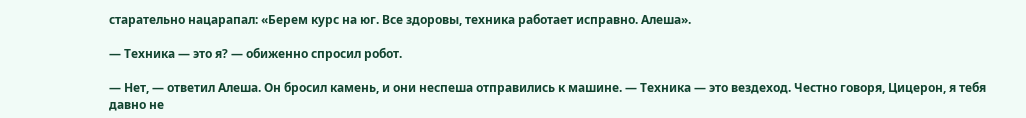старательно нацарапал: «Берем курс на юг. Все здоровы, техника работает исправно. Алеша».

— Техника — это я? — обиженно спросил робот.

— Нет, — ответил Алеша. Он бросил камень, и они неспеша отправились к машине. — Техника — это вездеход. Честно говоря, Цицерон, я тебя давно не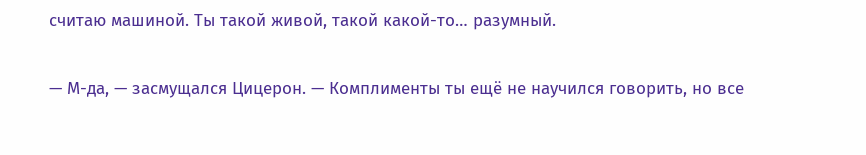считаю машиной. Ты такой живой, такой какой-то… разумный.

— М-да, — засмущался Цицерон. — Комплименты ты ещё не научился говорить, но все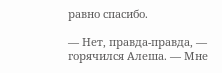равно спасибо.

— Нет, правда-правда, — горячился Алеша. — Мне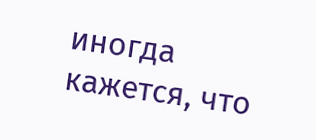иногда кажется, что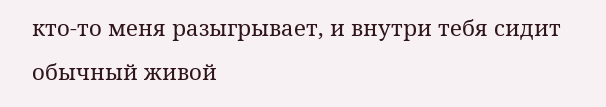кто-то меня разыгрывает, и внутри тебя сидит обычный живой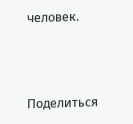человек.



Поделиться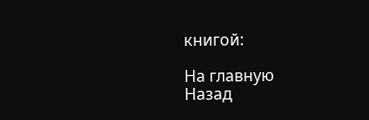книгой:

На главную
Назад